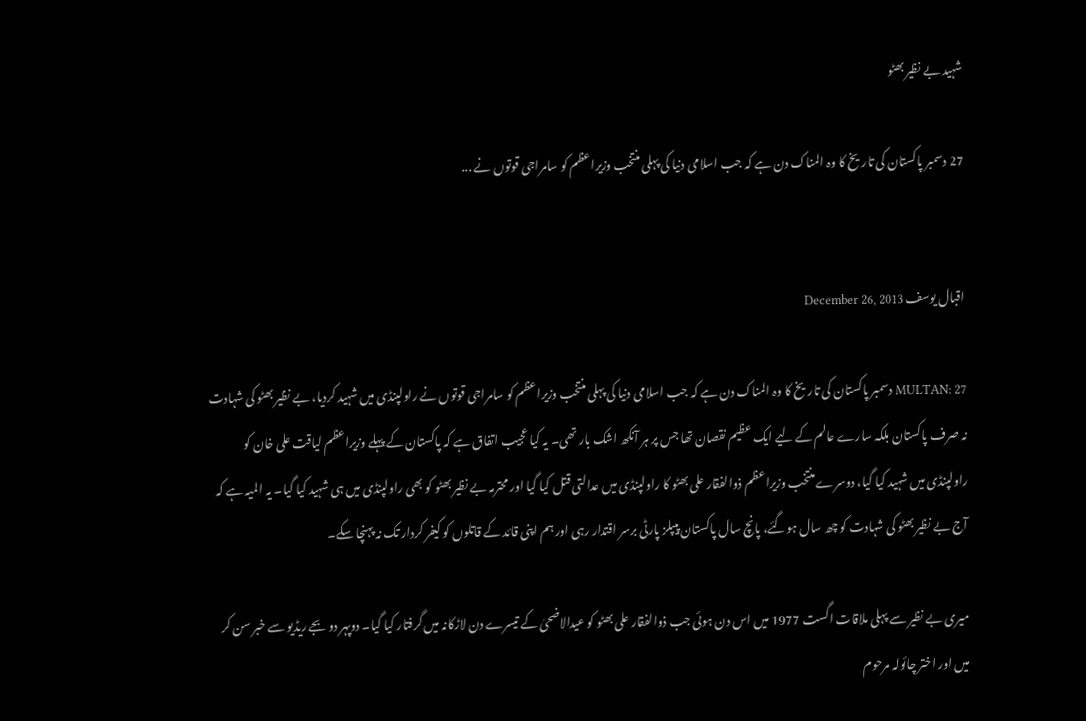شہید بے نظیر بھٹو

27 دسمبر پاکستان کی تاریخ کا وہ المناک دن ہے کہ جب اسلامی دنیا کی پہلی منتخب وزیراعظم کو سامراجی قوتوں نے ...


اقبال یوسف December 26, 2013

MULTAN: 27 دسمبر پاکستان کی تاریخ کا وہ المناک دن ہے کہ جب اسلامی دنیا کی پہلی منتخب وزیراعظم کو سامراجی قوتوں نے راولپنڈی میں شہید کردیا، بے نظیر بھٹو کی شہادت نہ صرف پاکستان بلکہ سارے عالم کے لیے ایک عظیم نقصان تھا جس پر ہر آنکھ اشک بار تھی۔ یہ کیا عجیب اتفاق ہے کہ پاکستان کے پہلے وزیراعظم لیاقت علی خان کو راولپنڈی میں شہید کیا گیا، دوسرے منتخب وزیراعظم ذوالفقار علی بھٹو کا راولپنڈی میں عدالتی قتل کیا گیا اور محترمہ بے نظیر بھٹو کو بھی راولپنڈی میں ہی شہید کیا گیا۔ یہ المیہ ہے کہ آج بے نظیر بھٹو کی شہادت کو چھ سال ہوگئے، پانچ سال پاکستان پیپلز پارٹی برسر اقتدار رہی اور ہم اپنی قائد کے قاتلوں کو کیفر کردار تک نہ پہنچا سکے۔

میری بے نظیر سے پہلی ملاقات اگست 1977 میں اس دن ہوئی جب ذوالفقار علی بھٹو کو عیدالاضحیٰ کے تیسرے دن لاڑکانہ میں گرفتار کیا گیا۔ دوپہر دو بجے ریڈیو سے خبر سن کر میں اور اختر چائولہ مرحوم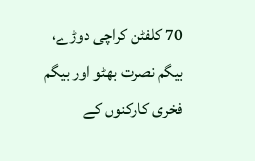70 کلفٹن کراچی دوڑے، بیگم نصرت بھٹو اور بیگم فخری کارکنوں کے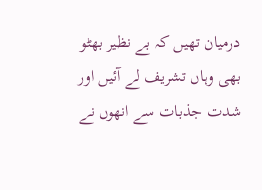درمیان تھیں کہ بے نظیر بھٹو بھی وہاں تشریف لے آئیں اور شدت جذبات سے انھوں نے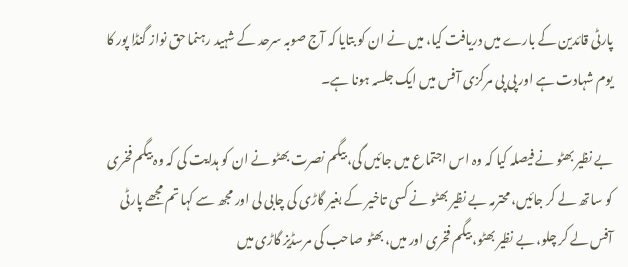پارٹی قائدین کے بارے میں دریافت کیا، میں نے ان کو بتایا کہ آج صوبہ سرحد کے شہید رہنما حق نواز گنڈا پور کا یوم شہادت ہے اور پی پی مرکزی آفس میں ایک جلسہ ہونا ہے۔

بے نظیر بھٹو نے فیصلہ کیا کہ وہ اس اجتماع میں جائیں گی، بیگم نصرت بھٹو نے ان کو ہدایت کی کہ وہ بیگم فخری کو ساتھ لے کر جائیں، محترمہ بے نظیر بھٹو نے کسی تاخیر کے بغیر گاڑی کی چابی لی اور مجھ سے کہا تم مجھے پارٹی آفس لے کر چلو، بے نظیر بھٹو، بیگم فخری اور میں، بھٹو صاحب کی مرسڈیز گاڑی میں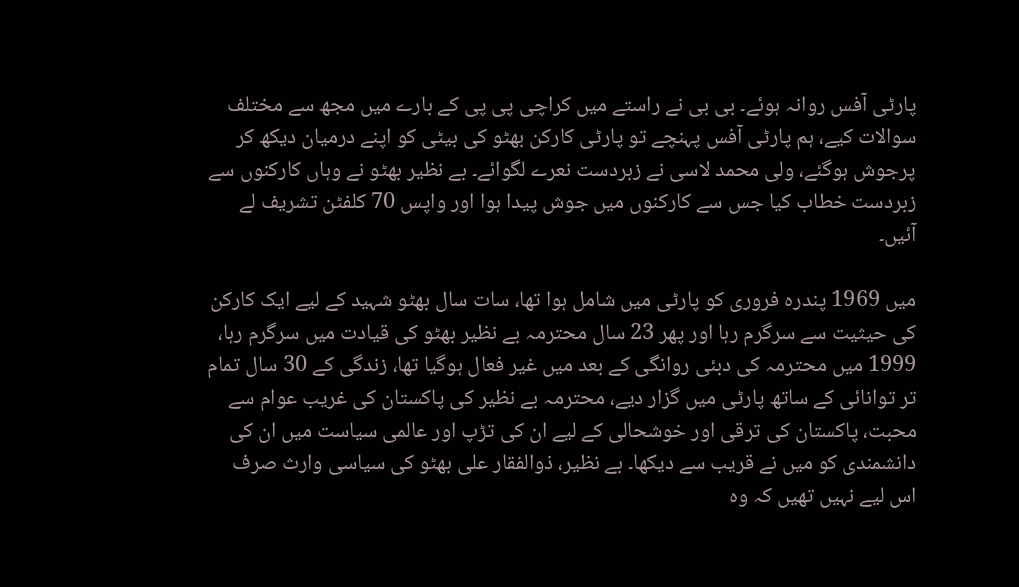پارٹی آفس روانہ ہوئے۔ بی بی نے راستے میں کراچی پی پی کے بارے میں مجھ سے مختلف سوالات کیے، ہم پارٹی آفس پہنچے تو پارٹی کارکن بھٹو کی بیٹی کو اپنے درمیان دیکھ کر پرجوش ہوگئے، ولی محمد لاسی نے زبردست نعرے لگوائے۔ بے نظیر بھٹو نے وہاں کارکنوں سے زبردست خطاب کیا جس سے کارکنوں میں جوش پیدا ہوا اور واپس 70 کلفٹن تشریف لے آئیں۔

میں 1969 پندرہ فروری کو پارٹی میں شامل ہوا تھا، سات سال بھٹو شہید کے لیے ایک کارکن کی حیثیت سے سرگرم رہا اور پھر 23 سال محترمہ بے نظیر بھٹو کی قیادت میں سرگرم رہا، 1999 میں محترمہ کی دبئی روانگی کے بعد میں غیر فعال ہوگیا تھا، زندگی کے 30 سال تمام تر توانائی کے ساتھ پارٹی میں گزار دیے، محترمہ بے نظیر کی پاکستان کی غریب عوام سے محبت، پاکستان کی ترقی اور خوشحالی کے لیے ان کی تڑپ اور عالمی سیاست میں ان کی دانشمندی کو میں نے قریب سے دیکھا۔ بے نظیر، ذوالفقار علی بھٹو کی سیاسی وارث صرف اس لیے نہیں تھیں کہ وہ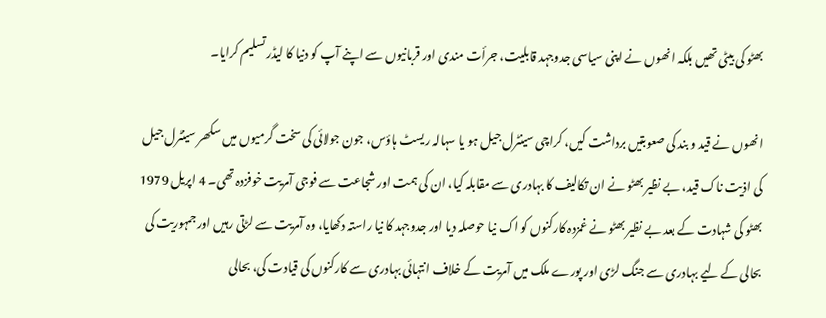بھٹو کی بیٹی تھیں بلکہ انھوں نے اپنی سیاسی جدوجہد قابلیت، جرأت مندی اور قربانیوں سے اپنے آپ کو دنیا کا لیڈر تسلیم کرایا۔

انھوں نے قید و بند کی صعوبتیں برداشت کیں، کراچی سینٹرل جیل ہو یا سہالہ ریسٹ ہاؤس، جون جولائی کی سخت گرمیوں میں سکھر سینٹرل جیل کی اذیت ناک قید، بے نظیر بھٹو نے ان تکالیف کا بہادری سے مقابلہ کیا، ان کی ہمت اور شجاعت سے فوجی آمریت خوفزدہ تھی۔ 4 اپریل 1979 بھٹو کی شہادت کے بعد بے نظیر بھٹو نے غمزدہ کارکنوں کو اک نیا حوصلہ دیا اور جدوجہد کا نیا راستہ دکھایا، وہ آمریت سے لڑتی رہیں اور جمہوریت کی بحالی کے لیے بہادری سے جنگ لڑی اور پورے ملک میں آمریت کے خلاف انتہائی بہادری سے کارکنوں کی قیادت کی، بحالی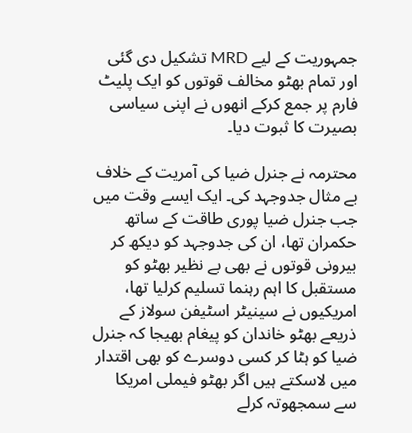جمہوریت کے لیے MRD تشکیل دی گئی اور تمام بھٹو مخالف قوتوں کو ایک پلیٹ فارم پر جمع کرکے انھوں نے اپنی سیاسی بصیرت کا ثبوت دیا۔

محترمہ نے جنرل ضیا کی آمریت کے خلاف بے مثال جدوجہد کی۔ ایک ایسے وقت میں جب جنرل ضیا پوری طاقت کے ساتھ حکمران تھا، ان کی جدوجہد کو دیکھ کر بیرونی قوتوں نے بھی بے نظیر بھٹو کو مستقبل کا اہم رہنما تسلیم کرلیا تھا، امریکیوں نے سینیٹر اسٹیفن سولاز کے ذریعے بھٹو خاندان کو پیغام بھیجا کہ جنرل ضیا کو ہٹا کر کسی دوسرے کو بھی اقتدار میں لاسکتے ہیں اگر بھٹو فیملی امریکا سے سمجھوتہ کرلے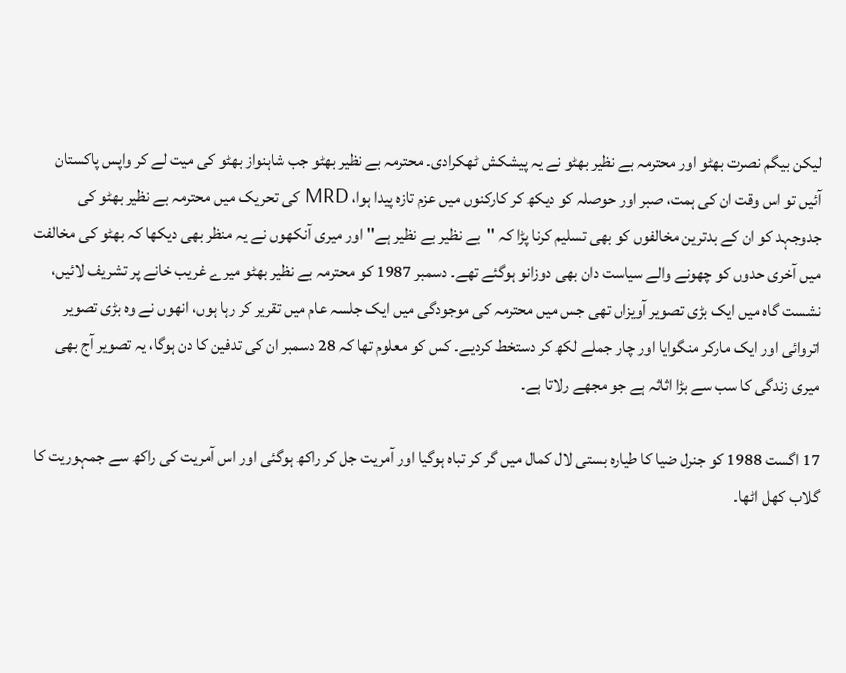لیکن بیگم نصرت بھٹو اور محترمہ بے نظیر بھٹو نے یہ پیشکش ٹھکرادی۔ محترمہ بے نظیر بھٹو جب شاہنواز بھٹو کی میت لے کر واپس پاکستان آئیں تو اس وقت ان کی ہمت، صبر اور حوصلہ کو دیکھ کر کارکنوں میں عزم تازہ پیدا ہوا، MRD کی تحریک میں محترمہ بے نظیر بھٹو کی جدوجہد کو ان کے بدترین مخالفوں کو بھی تسلیم کرنا پڑا کہ ''بے نظیر بے نظیر ہے'' اور میری آنکھوں نے یہ منظر بھی دیکھا کہ بھٹو کی مخالفت میں آخری حدوں کو چھونے والے سیاست دان بھی دوزانو ہوگئے تھے۔ دسمبر 1987 کو محترمہ بے نظیر بھٹو میرے غریب خانے پر تشریف لائیں، نشست گاہ میں ایک بڑی تصویر آویزاں تھی جس میں محترمہ کی موجودگی میں ایک جلسہ عام میں تقریر کر رہا ہوں، انھوں نے وہ بڑی تصویر اتروائی اور ایک مارکر منگوایا اور چار جملے لکھ کر دستخط کردیے۔ کس کو معلوم تھا کہ 28 دسمبر ان کی تدفین کا دن ہوگا، یہ تصویر آج بھی میری زندگی کا سب سے بڑا اثاثہ ہے جو مجھے رلاتا ہے۔

17 اگست 1988 کو جنرل ضیا کا طیارہ بستی لال کمال میں گر کر تباہ ہوگیا اور آمریت جل کر راکھ ہوگئی اور اس آمریت کی راکھ سے جمہوریت کا گلاب کھل اٹھا۔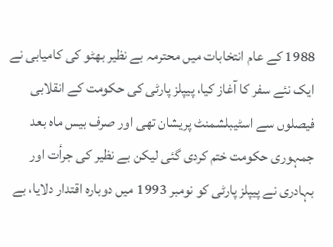1988 کے عام انتخابات میں محترمہ بے نظیر بھٹو کی کامیابی نے ایک نئے سفر کا آغاز کیا، پیپلز پارٹی کی حکومت کے انقلابی فیصلوں سے اسٹیبلشمنٹ پریشان تھی اور صرف بیس ماہ بعد جمہوری حکومت ختم کردی گئی لیکن بے نظیر کی جرأت اور بہادری نے پیپلز پارٹی کو نومبر 1993 میں دوبارہ اقتدار دلایا، بے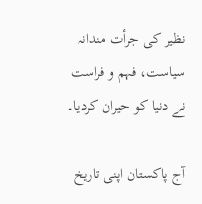نظیر کی جرأت مندانہ سیاست، فہم و فراست نے دنیا کو حیران کردیا۔

آج پاکستان اپنی تاریخ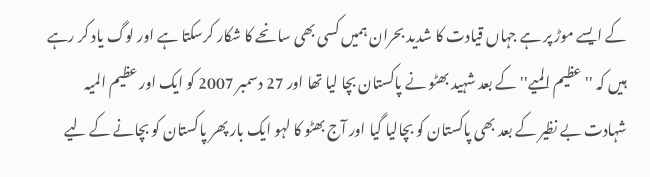کے ایسے موڑ پر ہے جہاں قیادت کا شدید بحران ہمیں کسی بھی سانحے کا شکار کرسکتا ہے اور لوگ یاد کر رہے ہیں کہ ''عظیم المیے'' کے بعد شہید بھٹو نے پاکستان بچا لیا تھا اور 27 دسمبر 2007 کو ایک اور عظیم المیہ شہادت بے نظیر کے بعد بھی پاکستان کو بچالیا گیا اور آج بھٹو کا لہو ایک بار پھر پاکستان کو بچانے کے لیے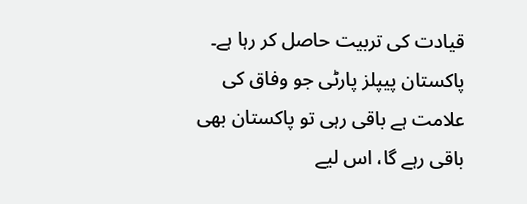قیادت کی تربیت حاصل کر رہا ہے۔ پاکستان پیپلز پارٹی جو وفاق کی علامت ہے باقی رہی تو پاکستان بھی باقی رہے گا، اس لیے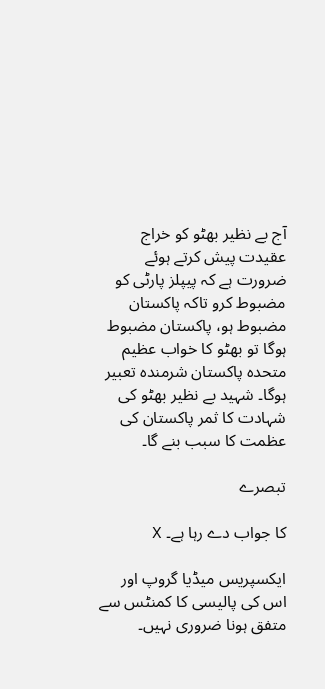آج بے نظیر بھٹو کو خراج عقیدت پیش کرتے ہوئے ضرورت ہے کہ پیپلز پارٹی کو مضبوط کرو تاکہ پاکستان مضبوط ہو، پاکستان مضبوط ہوگا تو بھٹو کا خواب عظیم متحدہ پاکستان شرمندہ تعبیر ہوگا۔ شہید بے نظیر بھٹو کی شہادت کا ثمر پاکستان کی عظمت کا سبب بنے گا۔

تبصرے

کا جواب دے رہا ہے۔ X

ایکسپریس میڈیا گروپ اور اس کی پالیسی کا کمنٹس سے متفق ہونا ضروری نہیں۔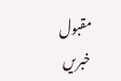مقبول خبریں